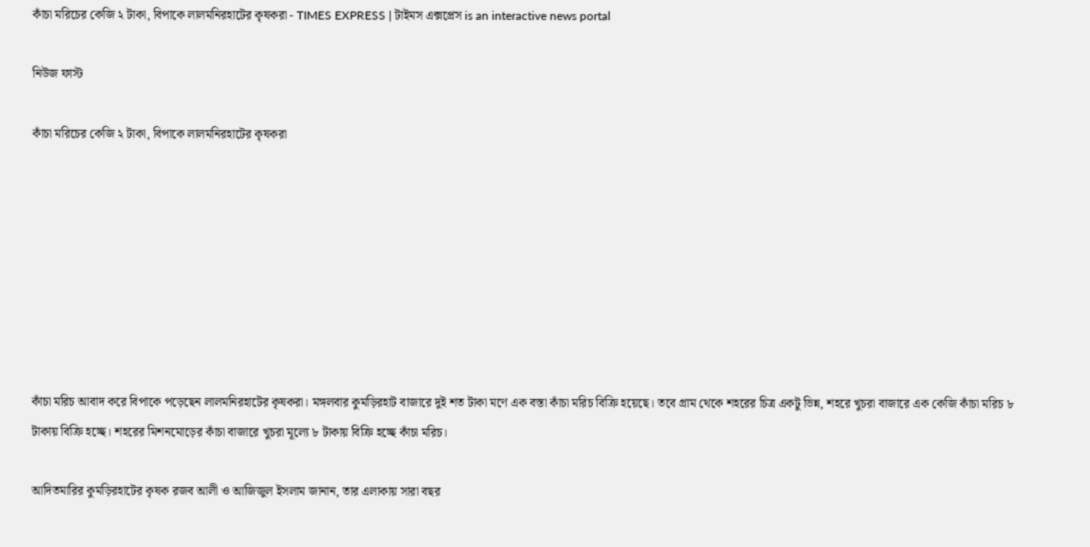কাঁচা মরিচের কেজি ২ টাকা, বিপাকে লালমনিরহাটের কৃষকরা - TIMES EXPRESS | টাইমস এক্সপ্রেস is an interactive news portal

নিউজ ফাস্ট

কাঁচা মরিচের কেজি ২ টাকা, বিপাকে লালমনিরহাটের কৃষকরা








কাঁচা মরিচ আবাদ করে বিপাকে পড়েছেন লালমনিরহাটের কৃষকরা। মঙ্গলবার কুমড়িরহাট বাজারে দুই শত টাকা মণে এক বস্তা কাঁচা মরিচ বিক্রি হয়েছে। তবে গ্রাম থেকে শহরের চিত্র একটু ভিন্ন, শহরে খুচরা বাজারে এক কেজি কাঁচা মরিচ ৮ টাকায় বিক্রি হচ্ছে। শহরের মিশনমোড়ের কাঁচা বাজারে খুচরা মূল্যে ৮ টাকায় বিক্রি হচ্ছে কাঁচা মরিচ।

আদিতমারির কুমড়িরহাটের কৃষক রজব আলী ও আজিজুল ইসলাম জানান, তার এলাকায় সারা বছর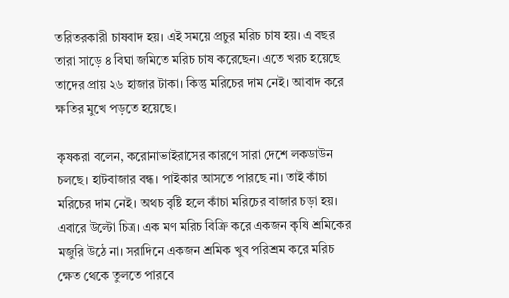তরিতরকারী চাষবাদ হয়। এই সময়ে প্রচুর মরিচ চাষ হয়। এ বছর তারা সাড়ে ৪ বিঘা জমিতে মরিচ চাষ করেছেন। এতে খরচ হয়েছে তাদের প্রায় ২৬ হাজার টাকা। কিন্তু মরিচের দাম নেই। আবাদ করে ক্ষতির মুখে পড়তে হয়েছে।

কৃষকরা বলেন, করোনাভাইরাসের কারণে সারা দেশে লকডাউন চলছে। হাটবাজার বন্ধ। পাইকার আসতে পারছে না। তাই কাঁচা মরিচের দাম নেই। অথচ বৃষ্টি হলে কাঁচা মরিচের বাজার চড়া হয়। এবারে উল্টো চিত্র। এক মণ মরিচ বিক্রি করে একজন কৃষি শ্রমিকের মজুরি উঠে না। সরাদিনে একজন শ্রমিক খুব পরিশ্রম করে মরিচ ক্ষেত থেকে তুলতে পারবে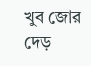খুব জোর দেড়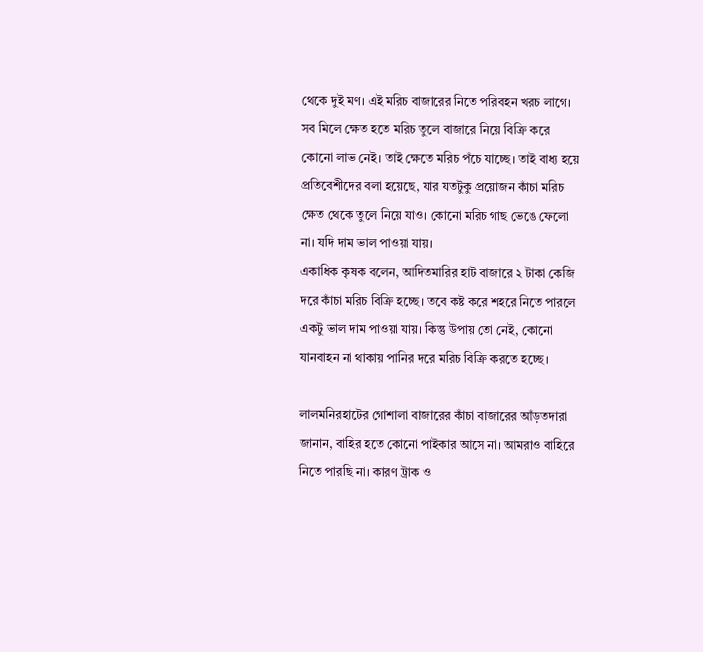থেকে দুই মণ। এই মরিচ বাজারের নিতে পরিবহন খরচ লাগে। সব মিলে ক্ষেত হতে মরিচ তুলে বাজারে নিয়ে বিক্রি করে কোনো লাভ নেই। তাই ক্ষেতে মরিচ পঁচে যাচ্ছে। তাই বাধ্য হয়ে প্রতিবেশীদের বলা হয়েছে, যার যতটুকু প্রয়োজন কাঁচা মরিচ ক্ষেত থেকে তুলে নিয়ে যাও। কোনো মরিচ গাছ ভেঙে ফেলো না। যদি দাম ভাল পাওয়া যায়।
একাধিক কৃষক বলেন, আদিতমারির হাট বাজারে ২ টাকা কেজি দরে কাঁচা মরিচ বিক্রি হচ্ছে। তবে কষ্ট করে শহরে নিতে পারলে একটু ভাল দাম পাওয়া যায়। কিন্তু উপায় তো নেই, কোনো যানবাহন না থাকায় পানির দরে মরিচ বিক্রি করতে হচ্ছে।

লালমনিরহাটের গোশালা বাজারের কাঁচা বাজারের আঁড়তদারা জানান, বাহির হতে কোনো পাইকার আসে না। আমরাও বাহিরে নিতে পারছি না। কারণ ট্রাক ও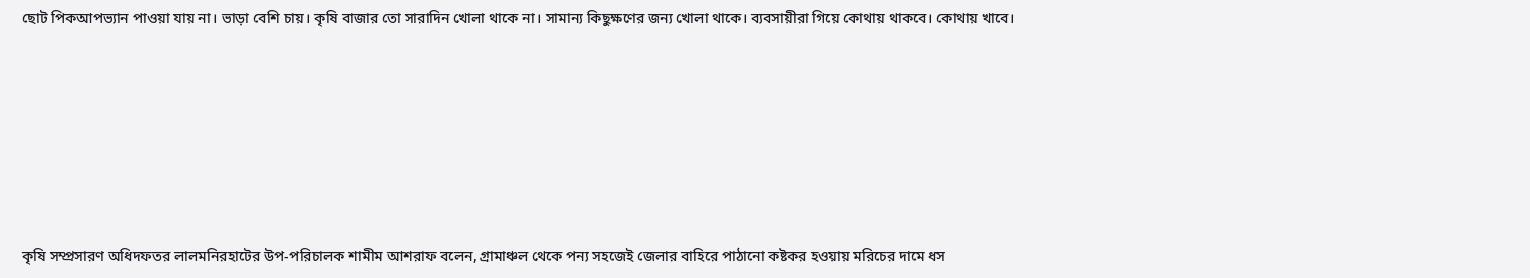ছোট পিকআপভ্যান পাওয়া যায় না। ভাড়া বেশি চায়। কৃষি বাজার তো সারাদিন খোলা থাকে না। সামান্য কিছুক্ষণের জন্য খোলা থাকে। ব্যবসায়ীরা গিয়ে কোথায় থাকবে। কোথায় খাবে।







কৃষি সম্প্রসারণ অধিদফতর লালমনিরহাটের উপ-পরিচালক শামীম আশরাফ বলেন, গ্রামাঞ্চল থেকে পন্য সহজেই জেলার বাহিরে পাঠানো কষ্টকর হওয়ায় মরিচের দামে ধস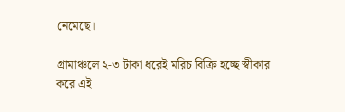নেমেছে।

গ্রামাঞ্চলে ২-৩ টাকা ধরেই মরিচ বিক্রি হচ্ছে স্বীকার করে এই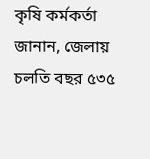কৃষি কর্মকর্তা জানান, জেলায় চলতি বছর ৫৩৫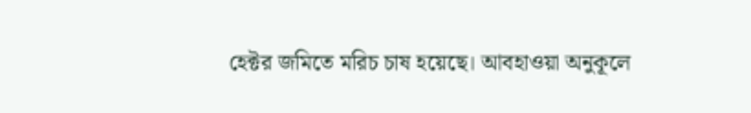হেক্টর জমিতে মরিচ চাষ হয়েছে। আবহাওয়া অনুকূলে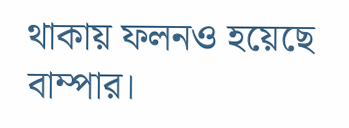থাকায় ফলনও হয়েছে বাম্পার।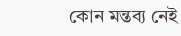কোন মন্তব্য নেই